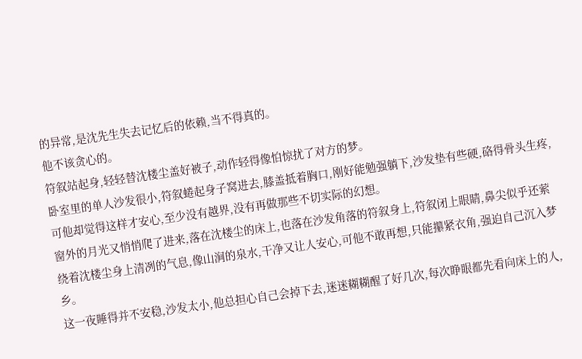的异常,是沈先生失去记忆后的依赖,当不得真的。
他不该贪心的。
符叙站起身,轻轻替沈楼尘盖好被子,动作轻得像怕惊扰了对方的梦。
卧室里的单人沙发很小,符叙蜷起身子窝进去,膝盖抵着胸口,刚好能勉强躺下,沙发垫有些硬,硌得骨头生疼,可他却觉得这样才安心,至少没有越界,没有再做那些不切实际的幻想。
窗外的月光又悄悄爬了进来,落在沈楼尘的床上,也落在沙发角落的符叙身上,符叙闭上眼睛,鼻尖似乎还萦绕着沈楼尘身上清冽的气息,像山涧的泉水,干净又让人安心,可他不敢再想,只能攥紧衣角,强迫自己沉入梦乡。
这一夜睡得并不安稳,沙发太小,他总担心自己会掉下去,迷迷糊糊醒了好几次,每次睁眼都先看向床上的人,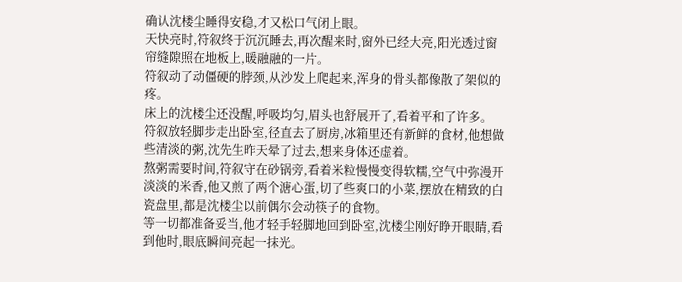确认沈楼尘睡得安稳,才又松口气闭上眼。
天快亮时,符叙终于沉沉睡去,再次醒来时,窗外已经大亮,阳光透过窗帘缝隙照在地板上,暖融融的一片。
符叙动了动僵硬的脖颈,从沙发上爬起来,浑身的骨头都像散了架似的疼。
床上的沈楼尘还没醒,呼吸均匀,眉头也舒展开了,看着平和了许多。
符叙放轻脚步走出卧室,径直去了厨房,冰箱里还有新鲜的食材,他想做些清淡的粥,沈先生昨天晕了过去,想来身体还虚着。
熬粥需要时间,符叙守在砂锅旁,看着米粒慢慢变得软糯,空气中弥漫开淡淡的米香,他又煎了两个溏心蛋,切了些爽口的小菜,摆放在精致的白瓷盘里,都是沈楼尘以前偶尔会动筷子的食物。
等一切都准备妥当,他才轻手轻脚地回到卧室,沈楼尘刚好睁开眼睛,看到他时,眼底瞬间亮起一抹光。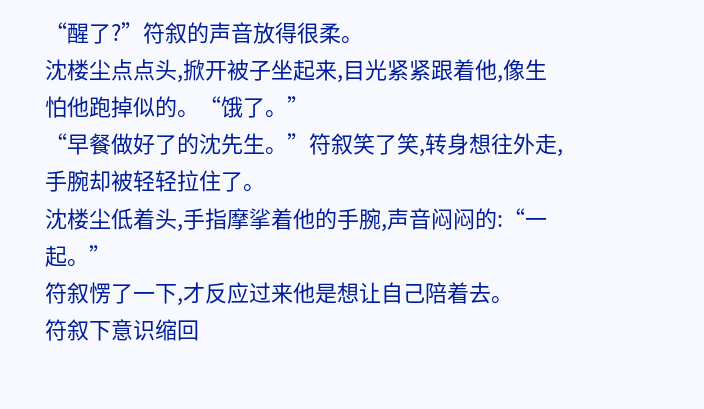“醒了?”符叙的声音放得很柔。
沈楼尘点点头,掀开被子坐起来,目光紧紧跟着他,像生怕他跑掉似的。“饿了。”
“早餐做好了的沈先生。”符叙笑了笑,转身想往外走,手腕却被轻轻拉住了。
沈楼尘低着头,手指摩挲着他的手腕,声音闷闷的:“一起。”
符叙愣了一下,才反应过来他是想让自己陪着去。
符叙下意识缩回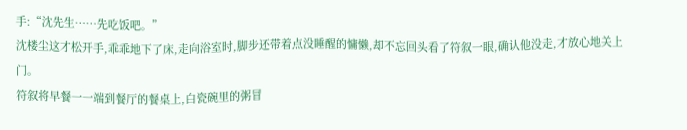手:“沈先生……先吃饭吧。”
沈楼尘这才松开手,乖乖地下了床,走向浴室时,脚步还带着点没睡醒的慵懒,却不忘回头看了符叙一眼,确认他没走,才放心地关上门。
符叙将早餐一一端到餐厅的餐桌上,白瓷碗里的粥冒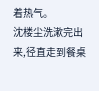着热气。
沈楼尘洗漱完出来,径直走到餐桌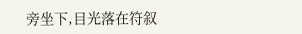旁坐下,目光落在符叙